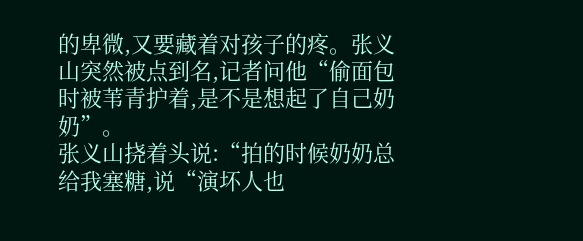的卑微,又要藏着对孩子的疼。张义山突然被点到名,记者问他“偷面包时被苇青护着,是不是想起了自己奶奶”。
张义山挠着头说:“拍的时候奶奶总给我塞糖,说“演坏人也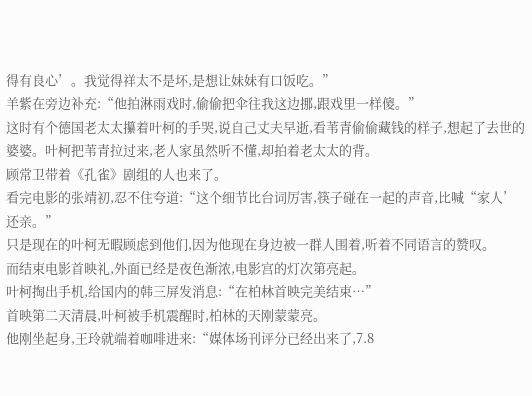得有良心’。我觉得祥太不是坏,是想让妹妹有口饭吃。”
羊紫在旁边补充:“他拍淋雨戏时,偷偷把伞往我这边挪,跟戏里一样傻。”
这时有个德国老太太攥着叶柯的手哭,说自己丈夫早逝,看苇青偷偷藏钱的样子,想起了去世的婆婆。叶柯把苇青拉过来,老人家虽然听不懂,却拍着老太太的背。
顾常卫带着《孔雀》剧组的人也来了。
看完电影的张靖初,忍不住夸道:“这个细节比台词厉害,筷子碰在一起的声音,比喊“家人’还亲。”
只是现在的叶柯无暇顾虑到他们,因为他现在身边被一群人围着,听着不同语言的赞叹。
而结束电影首映礼,外面已经是夜色渐浓,电影宫的灯次第亮起。
叶柯掏出手机,给国内的韩三屏发消息:“在柏林首映完美结束…”
首映第二天清晨,叶柯被手机震醒时,柏林的天刚蒙蒙亮。
他刚坐起身,王玲就端着咖啡进来:“媒体场刊评分已经出来了,7.8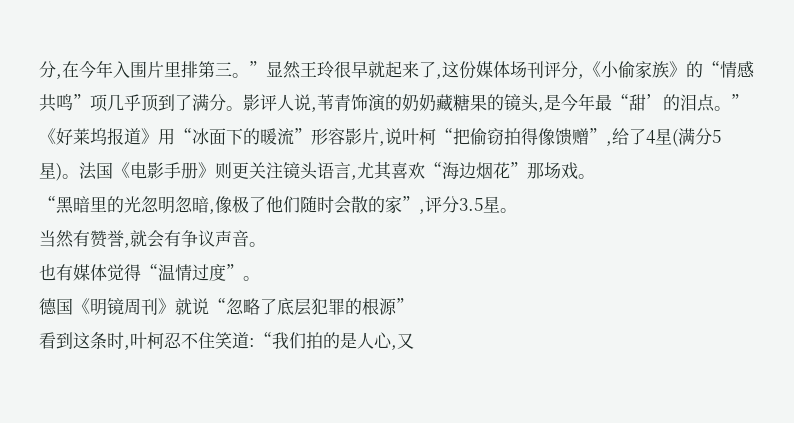分,在今年入围片里排第三。”显然王玲很早就起来了,这份媒体场刊评分,《小偷家族》的“情感共鸣”项几乎顶到了满分。影评人说,苇青饰演的奶奶藏糖果的镜头,是今年最“甜’的泪点。”
《好莱坞报道》用“冰面下的暖流”形容影片,说叶柯“把偷窃拍得像馈赠”,给了4星(满分5星)。法国《电影手册》则更关注镜头语言,尤其喜欢“海边烟花”那场戏。
“黑暗里的光忽明忽暗,像极了他们随时会散的家”,评分3.5星。
当然有赞誉,就会有争议声音。
也有媒体觉得“温情过度”。
德国《明镜周刊》就说“忽略了底层犯罪的根源”
看到这条时,叶柯忍不住笑道:“我们拍的是人心,又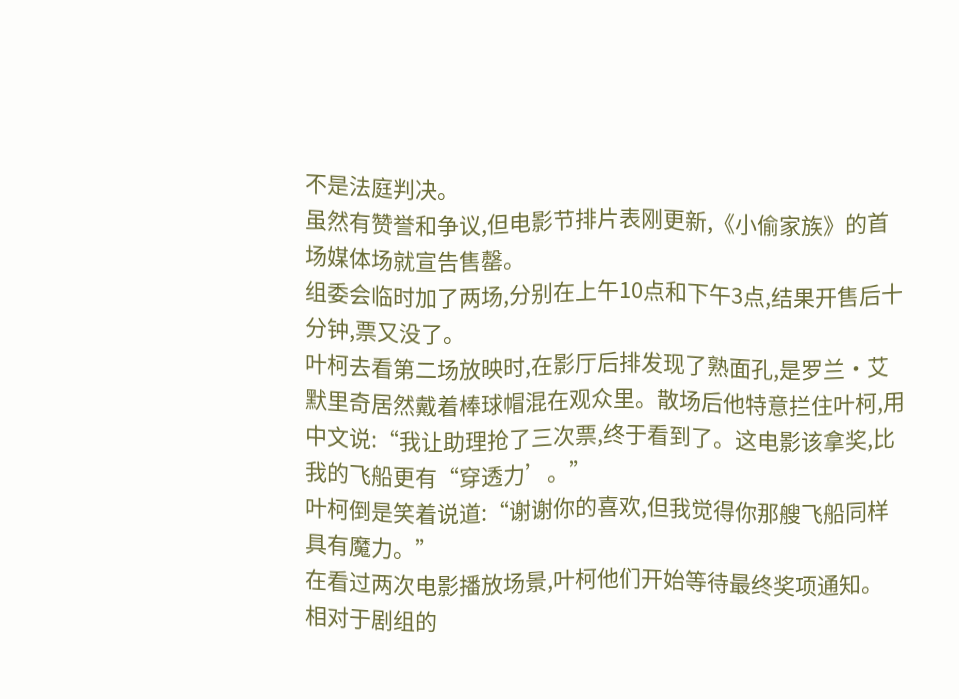不是法庭判决。
虽然有赞誉和争议,但电影节排片表刚更新,《小偷家族》的首场媒体场就宣告售罄。
组委会临时加了两场,分别在上午10点和下午3点,结果开售后十分钟,票又没了。
叶柯去看第二场放映时,在影厅后排发现了熟面孔,是罗兰·艾默里奇居然戴着棒球帽混在观众里。散场后他特意拦住叶柯,用中文说:“我让助理抢了三次票,终于看到了。这电影该拿奖,比我的飞船更有“穿透力’。”
叶柯倒是笑着说道:“谢谢你的喜欢,但我觉得你那艘飞船同样具有魔力。”
在看过两次电影播放场景,叶柯他们开始等待最终奖项通知。
相对于剧组的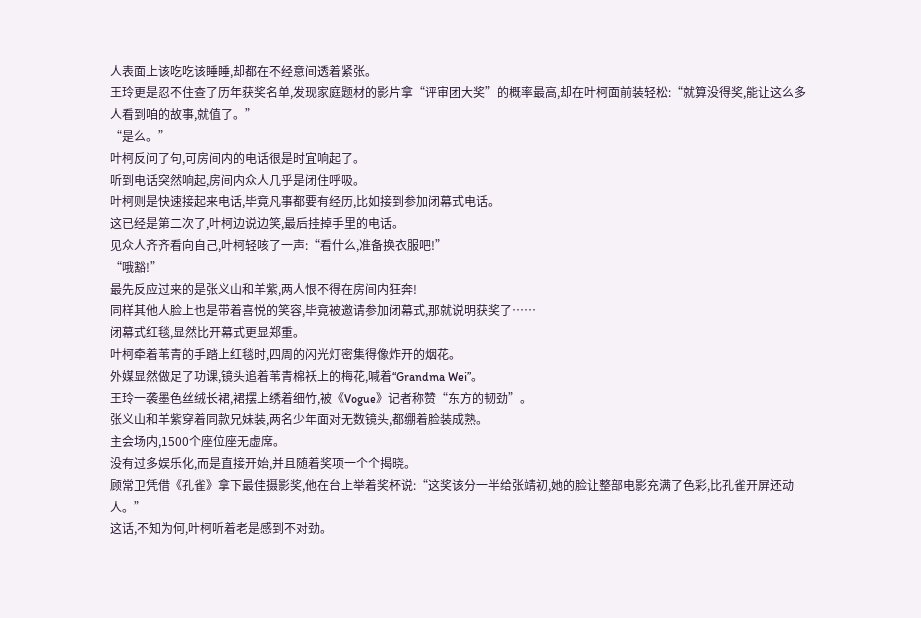人表面上该吃吃该睡睡,却都在不经意间透着紧张。
王玲更是忍不住查了历年获奖名单,发现家庭题材的影片拿“评审团大奖”的概率最高,却在叶柯面前装轻松:“就算没得奖,能让这么多人看到咱的故事,就值了。”
“是么。”
叶柯反问了句,可房间内的电话很是时宜响起了。
听到电话突然响起,房间内众人几乎是闭住呼吸。
叶柯则是快速接起来电话,毕竟凡事都要有经历,比如接到参加闭幕式电话。
这已经是第二次了,叶柯边说边笑,最后挂掉手里的电话。
见众人齐齐看向自己,叶柯轻咳了一声:“看什么,准备换衣服吧!”
“哦豁!”
最先反应过来的是张义山和羊紫,两人恨不得在房间内狂奔!
同样其他人脸上也是带着喜悦的笑容,毕竟被邀请参加闭幕式,那就说明获奖了……
闭幕式红毯,显然比开幕式更显郑重。
叶柯牵着苇青的手踏上红毯时,四周的闪光灯密集得像炸开的烟花。
外媒显然做足了功课,镜头追着苇青棉袄上的梅花,喊着“Grandma Wei”。
王玲一袭墨色丝绒长裙,裙摆上绣着细竹,被《Vogue》记者称赞“东方的韧劲”。
张义山和羊紫穿着同款兄妹装,两名少年面对无数镜头,都绷着脸装成熟。
主会场内,1500个座位座无虚席。
没有过多娱乐化,而是直接开始,并且随着奖项一个个揭晓。
顾常卫凭借《孔雀》拿下最佳摄影奖,他在台上举着奖杯说:“这奖该分一半给张靖初,她的脸让整部电影充满了色彩,比孔雀开屏还动人。”
这话,不知为何,叶柯听着老是感到不对劲。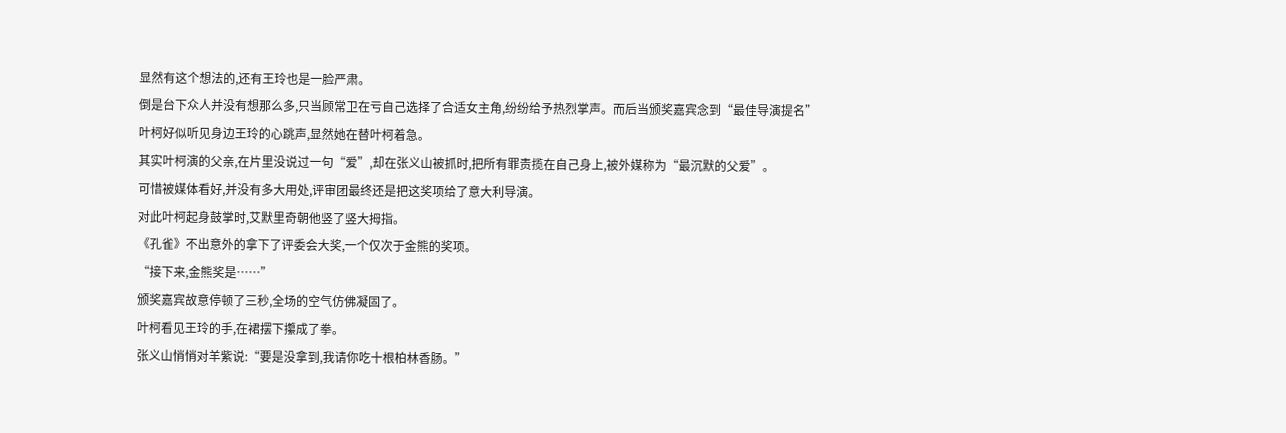显然有这个想法的,还有王玲也是一脸严肃。
倒是台下众人并没有想那么多,只当顾常卫在亏自己选择了合适女主角,纷纷给予热烈掌声。而后当颁奖嘉宾念到“最佳导演提名”
叶柯好似听见身边王玲的心跳声,显然她在替叶柯着急。
其实叶柯演的父亲,在片里没说过一句“爱”,却在张义山被抓时,把所有罪责揽在自己身上,被外媒称为“最沉默的父爱”。
可惜被媒体看好,并没有多大用处,评审团最终还是把这奖项给了意大利导演。
对此叶柯起身鼓掌时,艾默里奇朝他竖了竖大拇指。
《孔雀》不出意外的拿下了评委会大奖,一个仅次于金熊的奖项。
“接下来,金熊奖是……”
颁奖嘉宾故意停顿了三秒,全场的空气仿佛凝固了。
叶柯看见王玲的手,在裙摆下攥成了拳。
张义山悄悄对羊紫说:“要是没拿到,我请你吃十根柏林香肠。”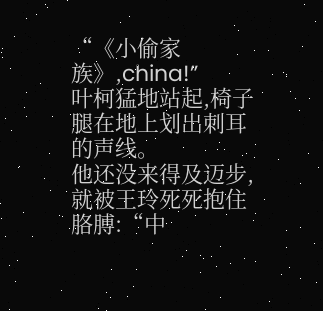“《小偷家族》,china!”
叶柯猛地站起,椅子腿在地上划出刺耳的声线。
他还没来得及迈步,就被王玲死死抱住胳膊:“中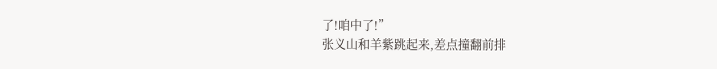了!咱中了!”
张义山和羊紫跳起来,差点撞翻前排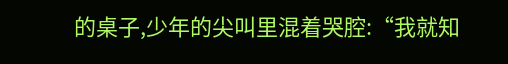的桌子,少年的尖叫里混着哭腔:“我就知